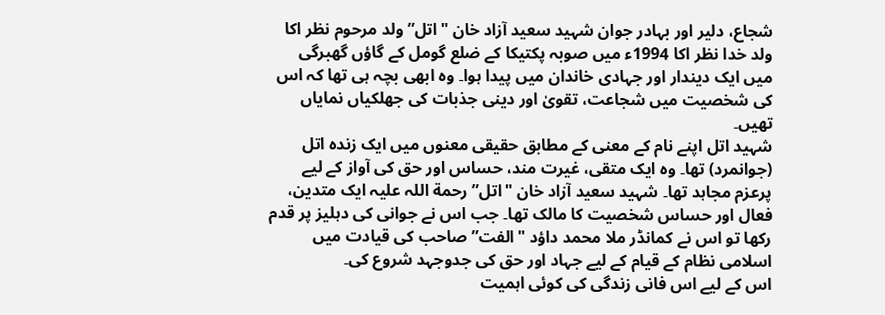شجاع، دلیر اور بہادر جوان شہید سعید آزاد خان "اتل” ولد مرحوم نظر اکا ولد خدا نظر اکا 1994ء میں صوبہ پکتیکا کے ضلع گومل کے گاؤں گھبرگی میں ایک دیندار اور جہادی خاندان میں پیدا ہوا۔ وہ ابھی بچہ ہی تھا کہ اس کی شخصیت میں شجاعت، تقویٰ اور دینی جذبات کی جھلکیاں نمایاں تھیں۔
شہید اتل اپنے نام کے معنی کے مطابق حقیقی معنوں میں ایک زندہ اتل (جوانمرد) تھا۔ وہ ایک متقی، غیرت مند، حساس اور حق کی آواز کے لیے پرعزم مجاہد تھا۔ شہید سعید آزاد خان "اتل” رحمة اللہ علیہ ایک متدین، فعال اور حساس شخصیت کا مالک تھا۔ جب اس نے جوانی کی دہلیز پر قدم رکھا تو اس نے کمانڈر ملا محمد داؤد "الفت” صاحب کی قیادت میں اسلامی نظام کے قیام کے لیے جہاد اور حق کی جدوجہد شروع کی۔
اس کے لیے اس فانی زندگی کی کوئی اہمیت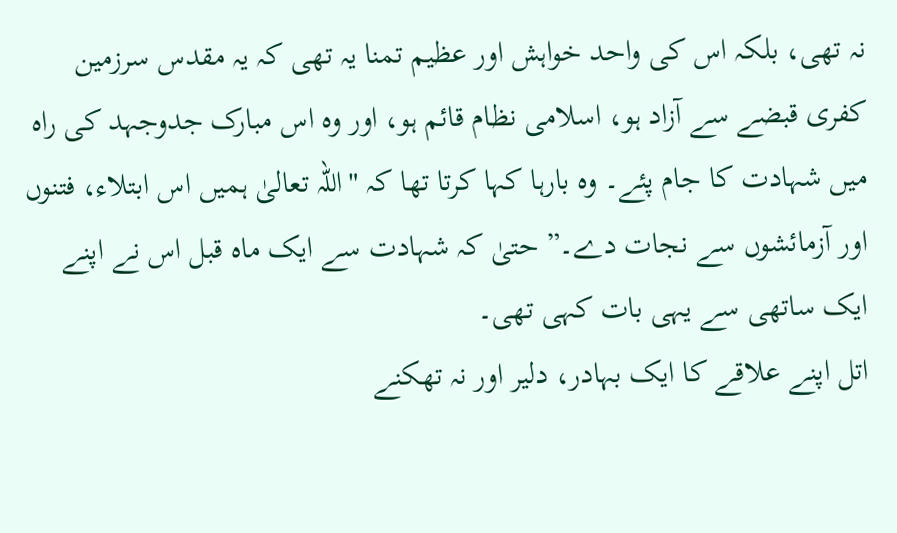نہ تھی، بلکہ اس کی واحد خواہش اور عظیم تمنا یہ تھی کہ یہ مقدس سرزمین کفری قبضے سے آزاد ہو، اسلامی نظام قائم ہو، اور وہ اس مبارک جدوجہد کی راہ میں شہادت کا جام پئے۔ وہ بارہا کہا کرتا تھا کہ "اللہ تعالیٰ ہمیں اس ابتلاء، فتنوں اور آزمائشوں سے نجات دے۔” حتیٰ کہ شہادت سے ایک ماہ قبل اس نے اپنے ایک ساتھی سے یہی بات کہی تھی۔
اتل اپنے علاقے کا ایک بہادر، دلیر اور نہ تھکنے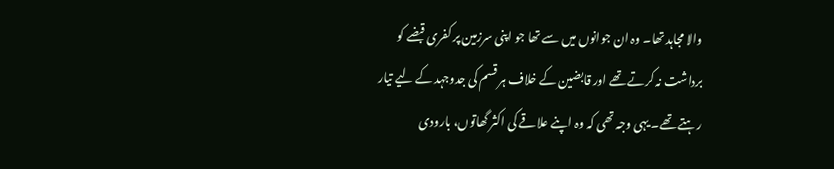والا مجاہد تھا۔ وہ ان جوانوں میں سے تھا جو اپنی سرزمین پر کفری قبضے کو برداشت نہ کرتے تھے اور قابضین کے خلاف ہر قسم کی جدوجہد کے لیے تیار رہتے تھے۔ یہی وجہ تھی کہ وہ اپنے علاقے کی اکثر گھاتوں، بارودی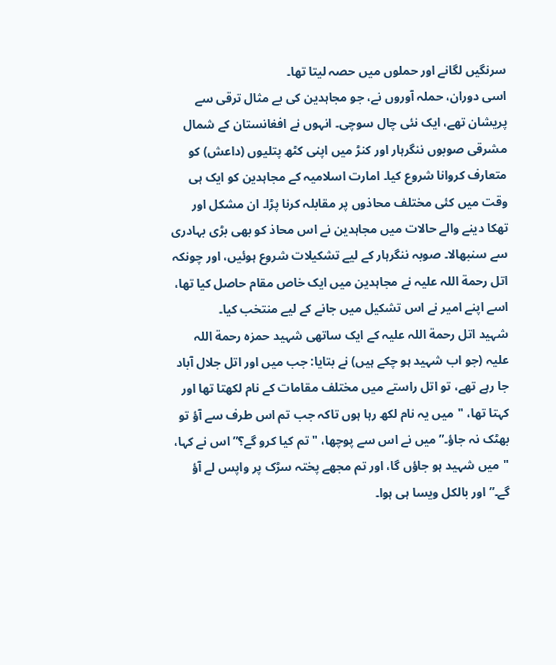سرنگیں لگانے اور حملوں میں حصہ لیتا تھا۔
اسی دوران، حملہ آوروں نے، جو مجاہدین کی بے مثال ترقی سے پریشان تھے، ایک نئی چال سوچی۔ انہوں نے افغانستان کے شمال مشرقی صوبوں ننگرہار اور کنڑ میں اپنی کٹھ پتلیوں (داعش) کو متعارف کروانا شروع کیا۔ امارت اسلامیہ کے مجاہدین کو ایک ہی وقت میں کئی مختلف محاذوں پر مقابلہ کرنا پڑا۔ ان مشکل اور تھکا دینے والے حالات میں مجاہدین نے اس محاذ کو بھی بڑی بہادری سے سنبھالا۔ صوبہ ننگرہار کے لیے تشکیلات شروع ہوئیں، اور چونکہ اتل رحمة اللہ علیہ نے مجاہدین میں ایک خاص مقام حاصل کیا تھا، اسے اپنے امیر نے اس تشکیل میں جانے کے لیے منتخب کیا۔
شہید اتل رحمة اللہ علیہ کے ایک ساتھی شہید حمزه رحمة اللہ علیہ (جو اب شہید ہو چکے ہیں) نے بتایا: جب میں اور اتل جلال آباد جا رہے تھے، تو اتل راستے میں مختلف مقامات کے نام لکھتا تھا اور کہتا تھا، "میں یہ نام لکھ رہا ہوں تاکہ جب تم اس طرف سے آؤ تو بھٹک نہ جاؤ۔” میں نے اس سے پوچھا، "تم کیا کرو گے؟” اس نے کہا، "میں شہید ہو جاؤں گا، اور تم مجھے پختہ سڑک پر واپس لے آؤ گے۔” اور بالکل ویسا ہی ہوا۔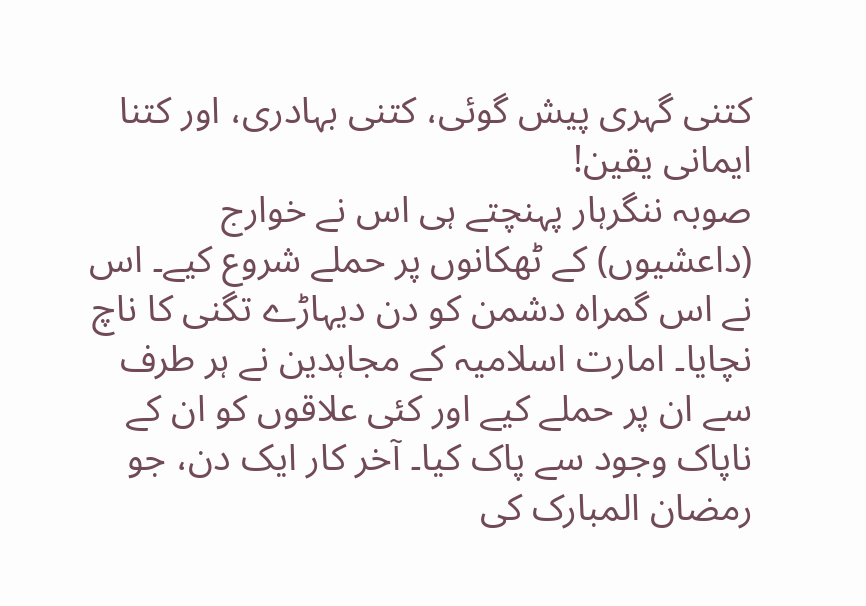کتنی گہری پیش گوئی، کتنی بہادری، اور کتنا ایمانی یقین!
صوبہ ننگرہار پہنچتے ہی اس نے خوارج (داعشیوں) کے ٹھکانوں پر حملے شروع کیے۔ اس نے اس گمراہ دشمن کو دن دیہاڑے تگنی کا ناچ نچایا۔ امارت اسلامیہ کے مجاہدین نے ہر طرف سے ان پر حملے کیے اور کئی علاقوں کو ان کے ناپاک وجود سے پاک کیا۔ آخر کار ایک دن، جو رمضان المبارک کی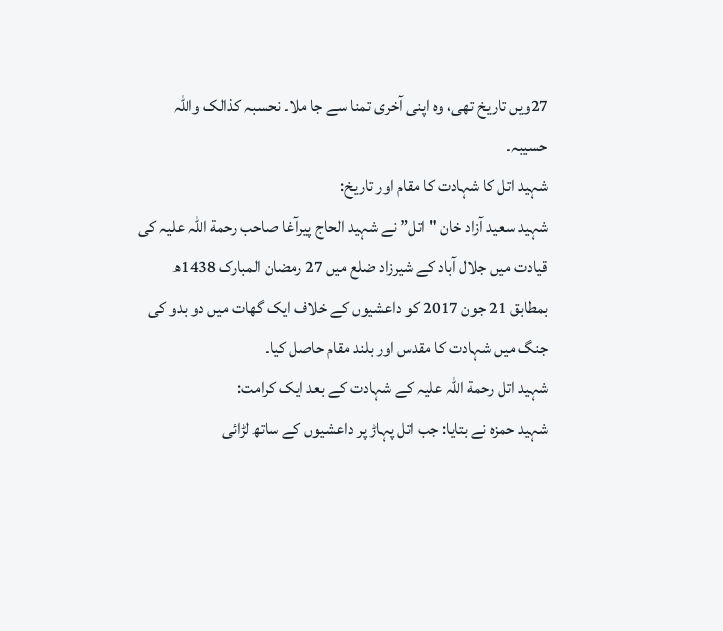27ویں تاریخ تھی، وہ اپنی آخری تمنا سے جا ملا۔ نحسبہ کذالک واللہ حسیبہ۔
شہید اتل کا شہادت کا مقام اور تاریخ:
شہید سعید آزاد خان "اتل” نے شہید الحاج پیرآغا صاحب رحمة اللہ علیہ کی قیادت میں جلال آباد کے شیرزاد ضلع میں 27 رمضان المبارک 1438ھ بمطابق 21 جون 2017 کو داعشیوں کے خلاف ایک گھات میں دو بدو کی جنگ میں شہادت کا مقدس اور بلند مقام حاصل کیا۔
شہید اتل رحمة اللہ علیہ کے شہادت کے بعد ایک کرامت:
شہید حمزه نے بتایا: جب اتل پہاڑ پر داعشیوں کے ساتھ لڑائی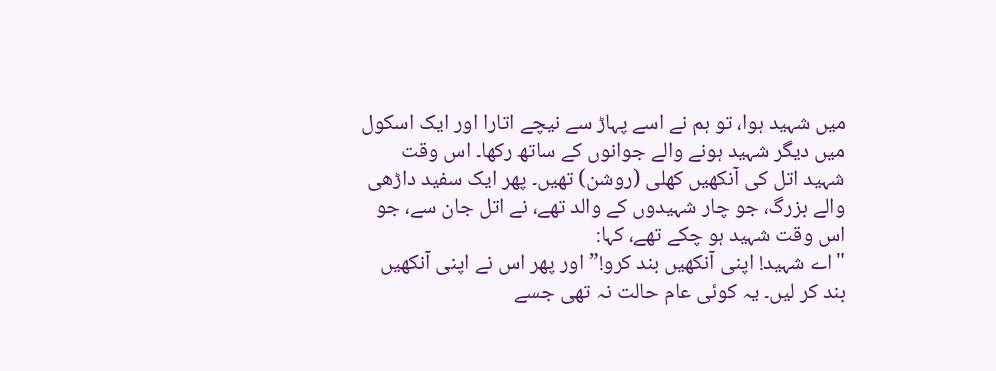میں شہید ہوا، تو ہم نے اسے پہاڑ سے نیچے اتارا اور ایک اسکول میں دیگر شہید ہونے والے جوانوں کے ساتھ رکھا۔ اس وقت شہید اتل کی آنکھیں کھلی (روشن) تھیں۔ پھر ایک سفید داڑھی والے بزرگ، جو چار شہیدوں کے والد تھے، نے اتل جان سے، جو اس وقت شہید ہو چکے تھے، کہا:
"اے شہید! اپنی آنکھیں بند کرو!” اور پھر اس نے اپنی آنکھیں بند کر لیں۔ یہ کوئی عام حالت نہ تھی جسے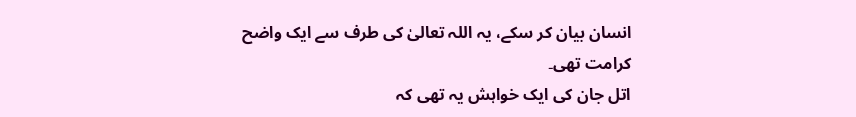انسان بیان کر سکے، یہ اللہ تعالیٰ کی طرف سے ایک واضح کرامت تھی۔
اتل جان کی ایک خواہش یہ تھی کہ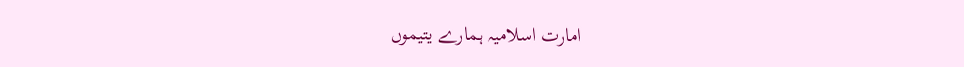امارت اسلامیہ ہمارے یتیموں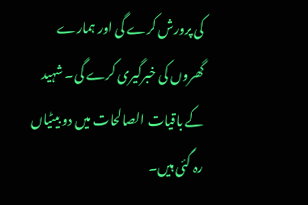کی پرورش کرے گی اور ہمارے گھروں کی خبرگیری کرے گی۔ شہید کے باقیات الصالحات میں دو بیٹیاں رہ گئی ہیں۔